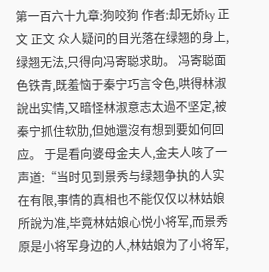第一百六十九章:狗咬狗 作者:却无娇ky 正文 正文 众人疑问的目光落在绿翘的身上,绿翘无法,只得向冯寄聪求助。 冯寄聪面色铁青,既羞恼于秦宁巧言令色,哄得林淑說出实情,又暗怪林淑意志太過不坚定,被秦宁抓住软肋,但她還沒有想到要如何回应。 于是看向婆母金夫人,金夫人咳了一声道:“当时见到景秀与绿翘争执的人实在有限,事情的真相也不能仅仅以林姑娘所說为准,毕竟林姑娘心悦小将军,而景秀原是小将军身边的人,林姑娘为了小将军,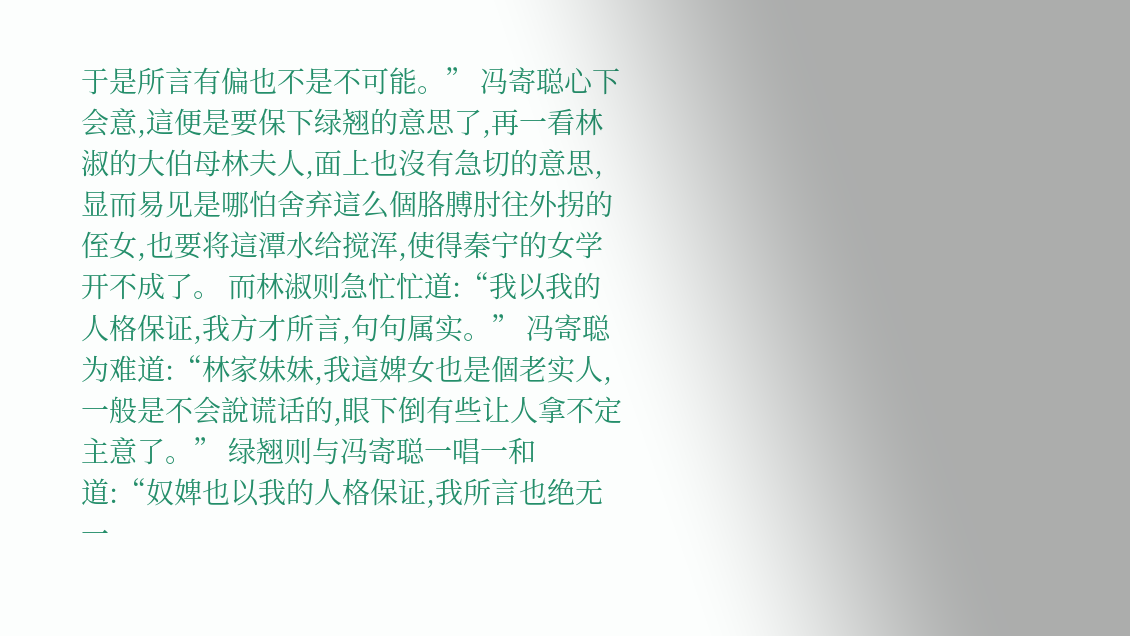于是所言有偏也不是不可能。” 冯寄聪心下会意,這便是要保下绿翘的意思了,再一看林淑的大伯母林夫人,面上也沒有急切的意思,显而易见是哪怕舍弃這么個胳膊肘往外拐的侄女,也要将這潭水给搅浑,使得秦宁的女学开不成了。 而林淑则急忙忙道:“我以我的人格保证,我方才所言,句句属实。” 冯寄聪为难道:“林家妹妹,我這婢女也是個老实人,一般是不会說谎话的,眼下倒有些让人拿不定主意了。” 绿翘则与冯寄聪一唱一和道:“奴婢也以我的人格保证,我所言也绝无一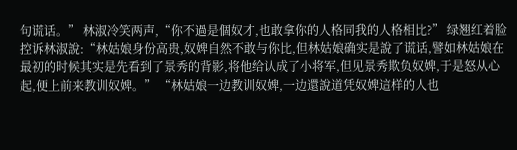句谎话。” 林淑冷笑两声,“你不過是個奴才,也敢拿你的人格同我的人格相比?” 绿翘红着脸控诉林淑說:“林姑娘身份高贵,奴婢自然不敢与你比,但林姑娘确实是說了谎话,譬如林姑娘在最初的时候其实是先看到了景秀的背影,将他给认成了小将军,但见景秀欺负奴婢,于是怒从心起,便上前来教训奴婢。” “林姑娘一边教训奴婢,一边還說道凭奴婢這样的人也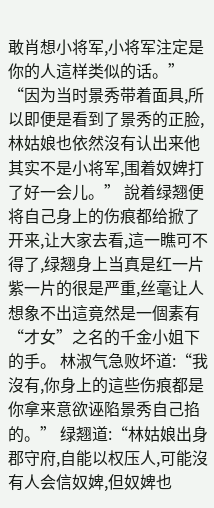敢肖想小将军,小将军注定是你的人這样类似的话。” “因为当时景秀带着面具,所以即便是看到了景秀的正脸,林姑娘也依然沒有认出来他其实不是小将军,围着奴婢打了好一会儿。” 說着绿翘便将自己身上的伤痕都给掀了开来,让大家去看,這一瞧可不得了,绿翘身上当真是红一片紫一片的很是严重,丝毫让人想象不出這竟然是一個素有“才女”之名的千金小姐下的手。 林淑气急败坏道:“我沒有,你身上的這些伤痕都是你拿来意欲诬陷景秀自己掐的。” 绿翘道:“林姑娘出身郡守府,自能以权压人,可能沒有人会信奴婢,但奴婢也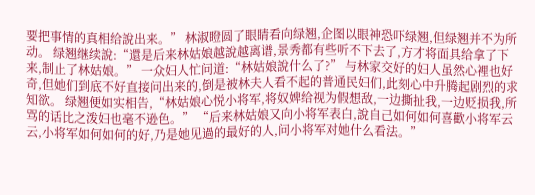要把事情的真相给說出来。” 林淑瞪圆了眼睛看向绿翘,企图以眼神恐吓绿翘,但绿翘并不为所动。 绿翘继续說:“還是后来林姑娘越說越离谱,景秀都有些听不下去了,方才将面具给拿了下来,制止了林姑娘。” 一众妇人忙问道:“林姑娘說什么了?” 与林家交好的妇人虽然心裡也好奇,但她们到底不好直接问出来的,倒是被林夫人看不起的普通民妇们,此刻心中升腾起剧烈的求知欲。 绿翘便如实相告,“林姑娘心悦小将军,将奴婢给视为假想敌,一边撕扯我,一边贬损我,所骂的话比之泼妇也毫不逊色。” “后来林姑娘又向小将军表白,說自己如何如何喜歡小将军云云,小将军如何如何的好,乃是她见過的最好的人,问小将军对她什么看法。”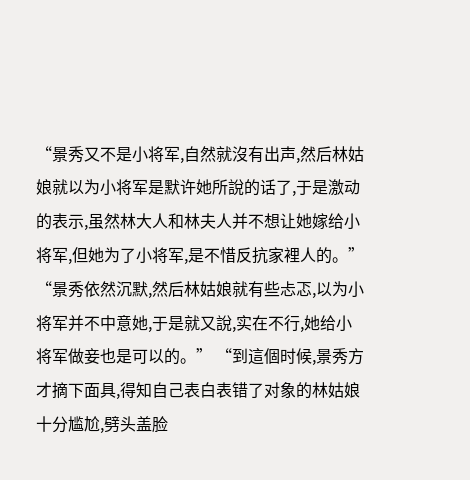“景秀又不是小将军,自然就沒有出声,然后林姑娘就以为小将军是默许她所說的话了,于是激动的表示,虽然林大人和林夫人并不想让她嫁给小将军,但她为了小将军,是不惜反抗家裡人的。” “景秀依然沉默,然后林姑娘就有些忐忑,以为小将军并不中意她,于是就又說,实在不行,她给小将军做妾也是可以的。” “到這個时候,景秀方才摘下面具,得知自己表白表错了对象的林姑娘十分尴尬,劈头盖脸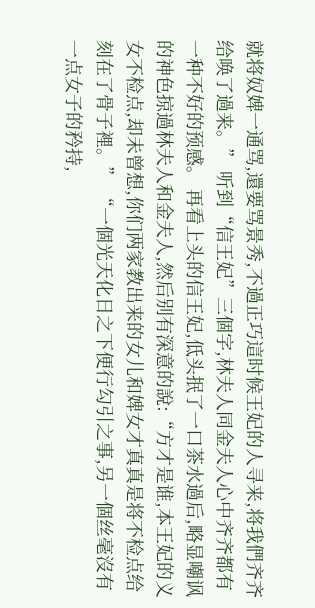就将奴婢一通骂,還要骂景秀,不過正巧這时候王妃的人寻来,将我們齐齐给唤了過来。” 听到“信王妃”三個字,林夫人同金夫人心中齐齐都有一种不好的预感。 再看上头的信王妃,低头抿了一口茶水過后,略显嘲讽的神色掠過林夫人和金夫人,然后别有深意的說:“方才是谁,本王妃的义女不检点,却未曾想,你们两家教出来的女儿和婢女才真真是将不检点给刻在了骨子裡。” “一個光天化日之下便行勾引之事,另一個丝毫沒有一点女子的矜持,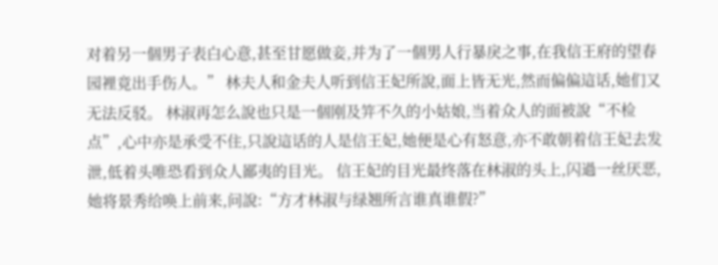对着另一個男子表白心意,甚至甘愿做妾,并为了一個男人行暴戾之事,在我信王府的望春园裡竟出手伤人。” 林夫人和金夫人听到信王妃所說,面上皆无光,然而偏偏這话,她们又无法反驳。 林淑再怎么說也只是一個刚及笄不久的小姑娘,当着众人的面被說“不检点”,心中亦是承受不住,只說這话的人是信王妃,她便是心有怒意,亦不敢朝着信王妃去发泄,低着头唯恐看到众人鄙夷的目光。 信王妃的目光最终落在林淑的头上,闪過一丝厌恶,她将景秀给唤上前来,问說:“方才林淑与绿翘所言谁真谁假?”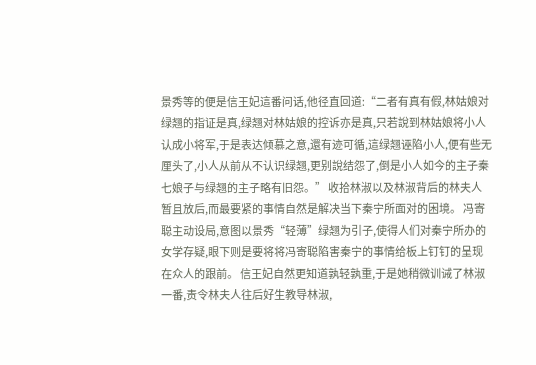景秀等的便是信王妃這番问话,他径直回道:“二者有真有假,林姑娘对绿翘的指证是真,绿翘对林姑娘的控诉亦是真,只若說到林姑娘将小人认成小将军,于是表达倾慕之意,還有迹可循,這绿翘诬陷小人,便有些无厘头了,小人从前从不认识绿翘,更别說结怨了,倒是小人如今的主子秦七娘子与绿翘的主子略有旧怨。” 收拾林淑以及林淑背后的林夫人暂且放后,而最要紧的事情自然是解决当下秦宁所面对的困境。 冯寄聪主动设局,意图以景秀“轻薄”绿翘为引子,使得人们对秦宁所办的女学存疑,眼下则是要将将冯寄聪陷害秦宁的事情给板上钉钉的呈现在众人的跟前。 信王妃自然更知道孰轻孰重,于是她稍微训诫了林淑一番,责令林夫人往后好生教导林淑,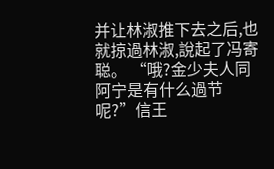并让林淑推下去之后,也就掠過林淑,說起了冯寄聪。 “哦?金少夫人同阿宁是有什么過节呢?”信王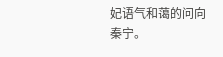妃语气和蔼的问向秦宁。